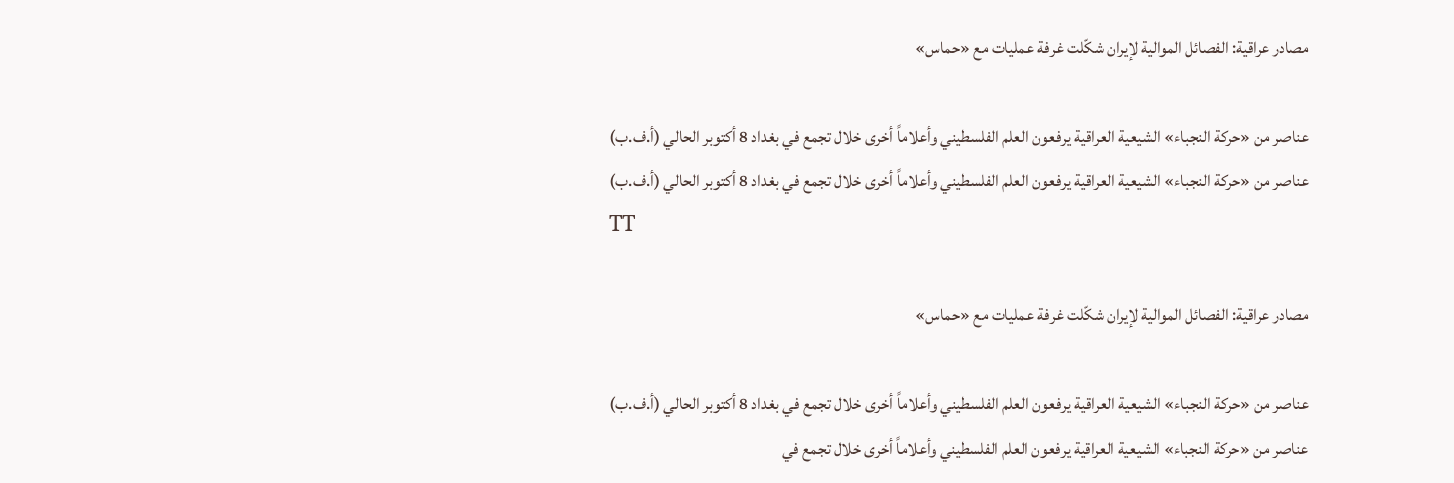مصادر عراقية: الفصائل الموالية لإيران شكّلت غرفة عمليات مع «حماس»

عناصر من «حركة النجباء» الشيعية العراقية يرفعون العلم الفلسطيني وأعلاماً أخرى خلال تجمع في بغداد 8 أكتوبر الحالي (أ.ف.ب)
عناصر من «حركة النجباء» الشيعية العراقية يرفعون العلم الفلسطيني وأعلاماً أخرى خلال تجمع في بغداد 8 أكتوبر الحالي (أ.ف.ب)
TT

مصادر عراقية: الفصائل الموالية لإيران شكّلت غرفة عمليات مع «حماس»

عناصر من «حركة النجباء» الشيعية العراقية يرفعون العلم الفلسطيني وأعلاماً أخرى خلال تجمع في بغداد 8 أكتوبر الحالي (أ.ف.ب)
عناصر من «حركة النجباء» الشيعية العراقية يرفعون العلم الفلسطيني وأعلاماً أخرى خلال تجمع في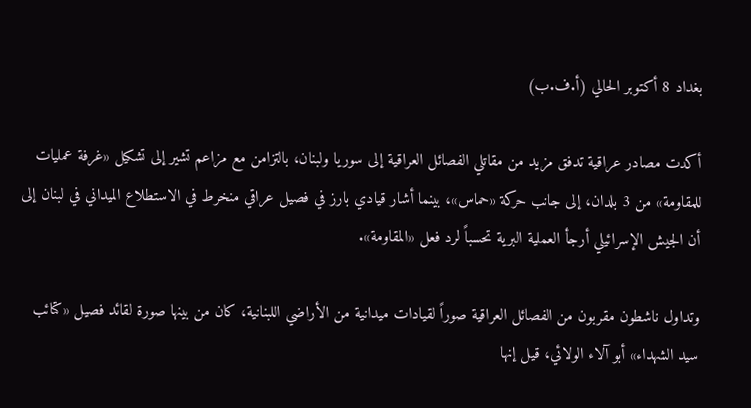بغداد 8 أكتوبر الحالي (أ.ف.ب)

أكدت مصادر عراقية تدفق مزيد من مقاتلي الفصائل العراقية إلى سوريا ولبنان، بالتزامن مع مزاعم تشير إلى تشكيل «غرفة عمليات للمقاومة» من 3 بلدان، إلى جانب حركة «حماس»، بينما أشار قيادي بارز في فصيل عراقي منخرط في الاستطلاع الميداني في لبنان إلى أن الجيش الإسرائيلي أرجأ العملية البرية تحسباً لرد فعل «المقاومة».

وتداول ناشطون مقربون من الفصائل العراقية صوراً لقيادات ميدانية من الأراضي اللبنانية، كان من بينها صورة لقائد فصيل «كتائب سيد الشهداء» أبو آلاء الولائي، قيل إنها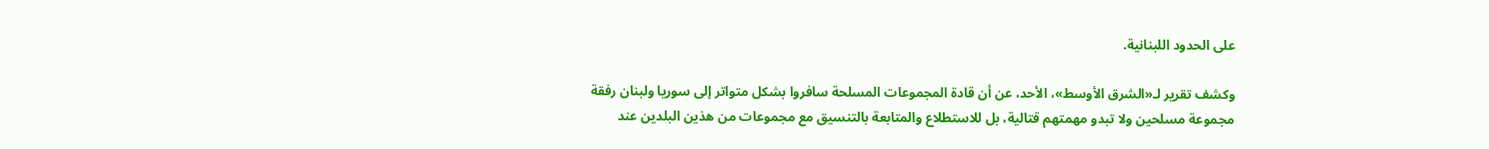على الحدود اللبنانية.

وكشف تقرير لـ«الشرق الأوسط»، الأحد، عن أن قادة المجموعات المسلحة سافروا بشكل متواتر إلى سوريا ولبنان رفقة مجموعة مسلحين ولا تبدو مهمتهم قتالية، بل للاستطلاع والمتابعة بالتنسيق مع مجموعات من هذين البلدين عند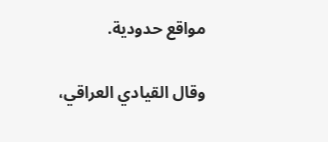مواقع حدودية.

وقال القيادي العراقي،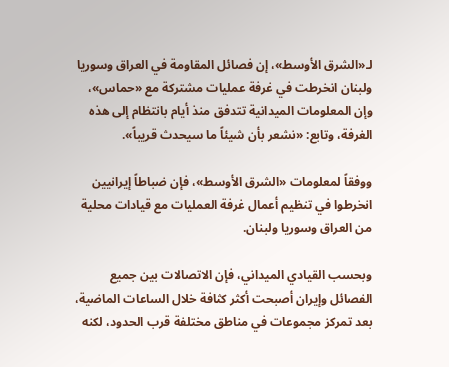لـ«الشرق الأوسط»، إن فصائل المقاومة في العراق وسوريا ولبنان انخرطت في غرفة عمليات مشتركة مع «حماس»، وإن المعلومات الميدانية تتدفق منذ أيام بانتظام إلى هذه الغرفة، وتابع: «نشعر بأن شيئاً ما سيحدث قريباً».

ووفقاً لمعلومات «الشرق الأوسط»، فإن ضباطاً إيرانيين انخرطوا في تنظيم أعمال غرفة العمليات مع قيادات محلية من العراق وسوريا ولبنان.

وبحسب القيادي الميداني، فإن الاتصالات بين جميع الفصائل وإيران أصبحت أكثر كثافة خلال الساعات الماضية، بعد تمركز مجموعات في مناطق مختلفة قرب الحدود، لكنه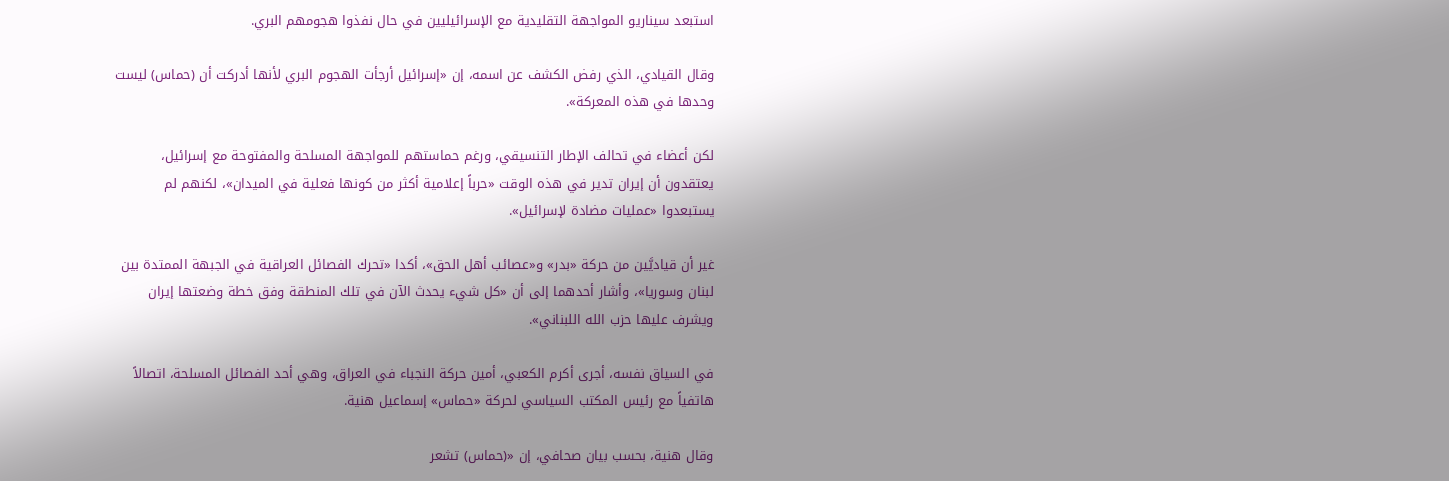استبعد سيناريو المواجهة التقليدية مع الإسرائيليين في حال نفذوا هجومهم البري.

وقال القيادي، الذي رفض الكشف عن اسمه، إن «إسرائيل أرجأت الهجوم البري لأنها أدركت أن (حماس) ليست وحدها في هذه المعركة».

لكن أعضاء في تحالف الإطار التنسيقي، ورغم حماستهم للمواجهة المسلحة والمفتوحة مع إسرائيل، يعتقدون أن إيران تدير في هذه الوقت «حرباً إعلامية أكثر من كونها فعلية في الميدان»، لكنهم لم يستبعدوا «عمليات مضادة لإسرائيل».

غير أن قياديَّين من حركة «بدر» و«عصائب أهل الحق»، أكدا «تحرك الفصائل العراقية في الجبهة الممتدة بين لبنان وسوريا»، وأشار أحدهما إلى أن «كل شيء يحدث الآن في تلك المنطقة وفق خطة وضعتها إيران ويشرف عليها حزب الله اللبناني».

في السياق نفسه، أجرى أكرم الكعبي، أمين حركة النجباء في العراق، وهي أحد الفصائل المسلحة، اتصالاً هاتفياً مع رئيس المكتب السياسي لحركة «حماس» إسماعيل هنية.

وقال هنية، بحسب بيان صحافي، إن «(حماس) تشعر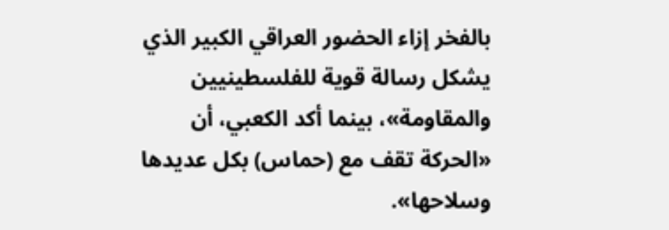بالفخر إزاء الحضور العراقي الكبير الذي يشكل رسالة قوية للفلسطينيين والمقاومة»، بينما أكد الكعبي، أن «الحركة تقف مع (حماس) بكل عديدها وسلاحها».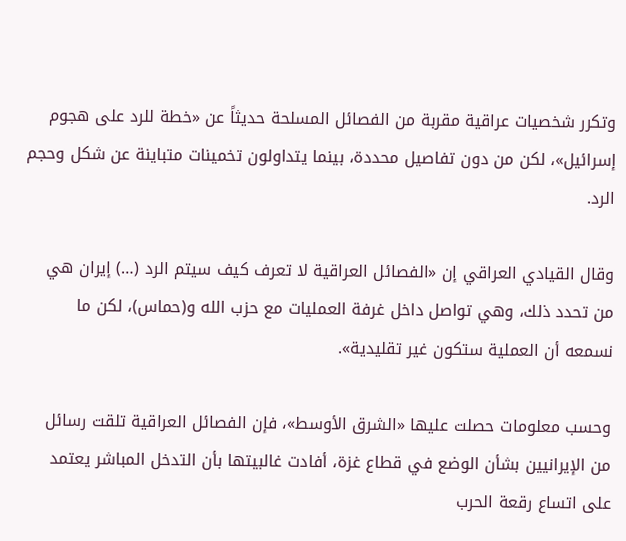وتكرر شخصيات عراقية مقربة من الفصائل المسلحة حديثاً عن «خطة للرد على هجوم إسرائيل»، لكن من دون تفاصيل محددة، بينما يتداولون تخمينات متباينة عن شكل وحجم الرد.

وقال القيادي العراقي إن «الفصائل العراقية لا تعرف كيف سيتم الرد (…) إيران هي من تحدد ذلك، وهي تواصل داخل غرفة العمليات مع حزب الله و(حماس)، لكن ما نسمعه أن العملية ستكون غير تقليدية».

وحسب معلومات حصلت عليها «الشرق الأوسط»، فإن الفصائل العراقية تلقت رسائل من الإيرانيين بشأن الوضع في قطاع غزة، أفادت غالبيتها بأن التدخل المباشر يعتمد على اتساع رقعة الحرب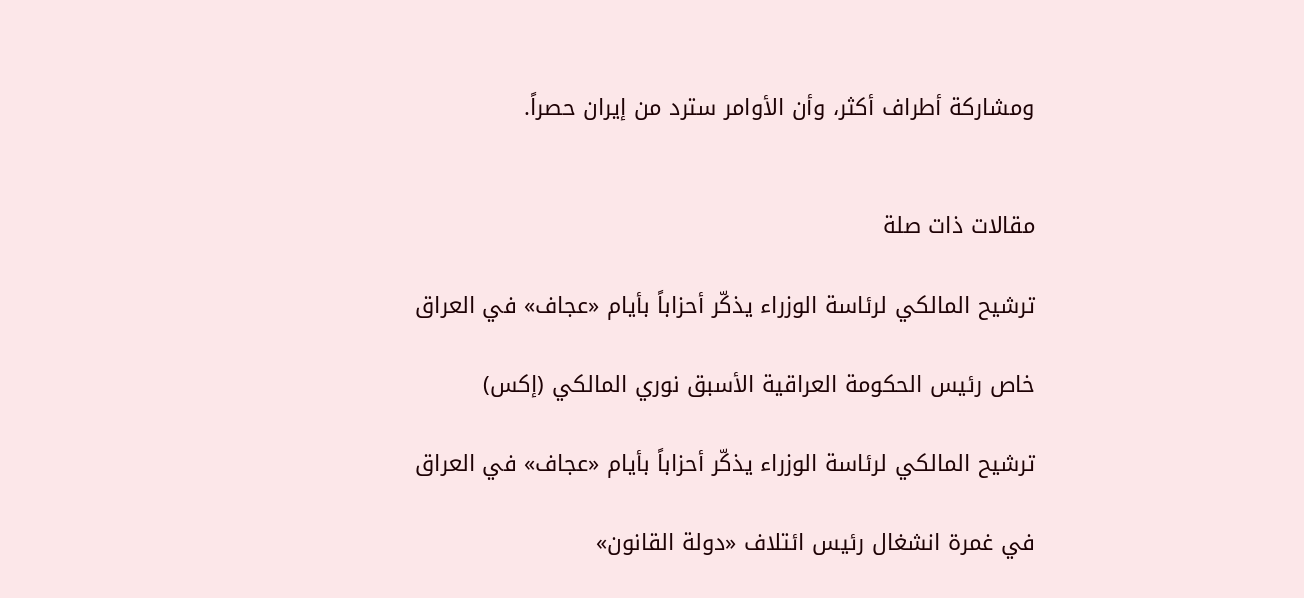ومشاركة أطراف أكثر، وأن الأوامر سترد من إيران حصراً.


مقالات ذات صلة

ترشيح المالكي لرئاسة الوزراء يذكّر أحزاباً بأيام «عجاف» في العراق

خاص رئيس الحكومة العراقية الأسبق نوري المالكي (إكس)

ترشيح المالكي لرئاسة الوزراء يذكّر أحزاباً بأيام «عجاف» في العراق

في غمرة انشغال رئيس ائتلاف «دولة القانون»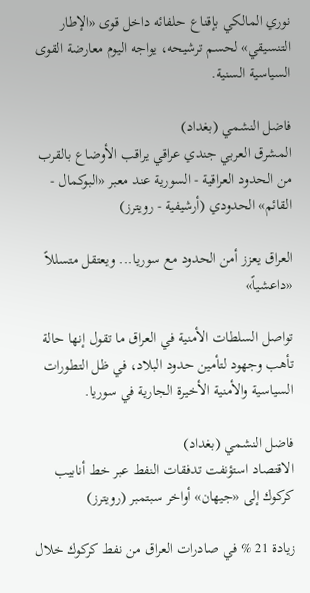نوري المالكي بإقناع حلفائه داخل قوى «الإطار التنسيقي» لحسم ترشيحه، يواجه اليوم معارضة القوى السياسية السنية.

فاضل النشمي (بغداد)
المشرق العربي جندي عراقي يراقب الأوضاع بالقرب من الحدود العراقية - السورية عند معبر «البوكمال - القائم» الحدودي (أرشيفية - رويترز)

العراق يعزز أمن الحدود مع سوريا... ويعتقل متسللاً «داعشياً»

تواصل السلطات الأمنية في العراق ما تقول إنها حالة تأهب وجهود لتأمين حدود البلاد، في ظل التطورات السياسية والأمنية الأخيرة الجارية في سوريا.

فاضل النشمي (بغداد)
الاقتصاد استؤنفت تدفقات النفط عبر خط أنابيب كركوك إلى «جيهان» أواخر سبتمبر (رويترز)

زيادة 21 % في صادرات العراق من نفط كركوك خلال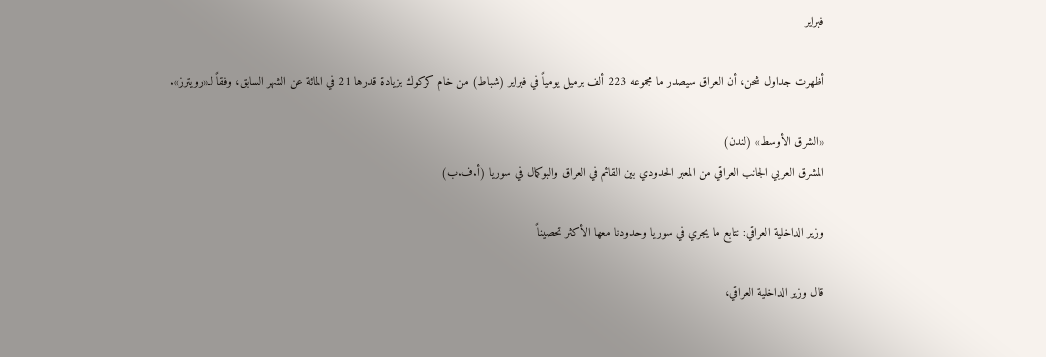فبراير

أظهرت جداول شحن، أن العراق سيصدر ما مجموعه 223 ألف برميل يومياً في فبراير (شباط) من خام ‌كركوك بزيادة ‌قدرها ‌21 في المائة عن ‌الشهر السابق، وفقاً لـ«رويترز».

«الشرق الأوسط» (لندن)
المشرق العربي الجانب العراقي من المعبر الحدودي بين القائم في العراق والبوكمال في سوريا (أ.ف.ب)

وزير الداخلية العراقي: نتابع ما يجري في سوريا وحدودنا معها الأكثر تحصيناً

قال وزير الداخلية العراقي،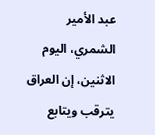عبد الأمير الشمري، اليوم الاثنين، إن العراق يترقب ويتابع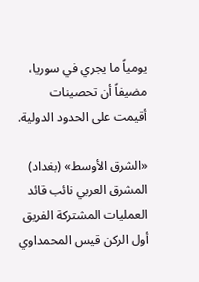يومياً ما يجري في سوريا، مضيفاً أن تحصينات أقيمت على الحدود الدولية.

«الشرق الأوسط» (بغداد)
المشرق العربي نائب قائد العمليات المشتركة الفريق أول الركن قيس المحمداوي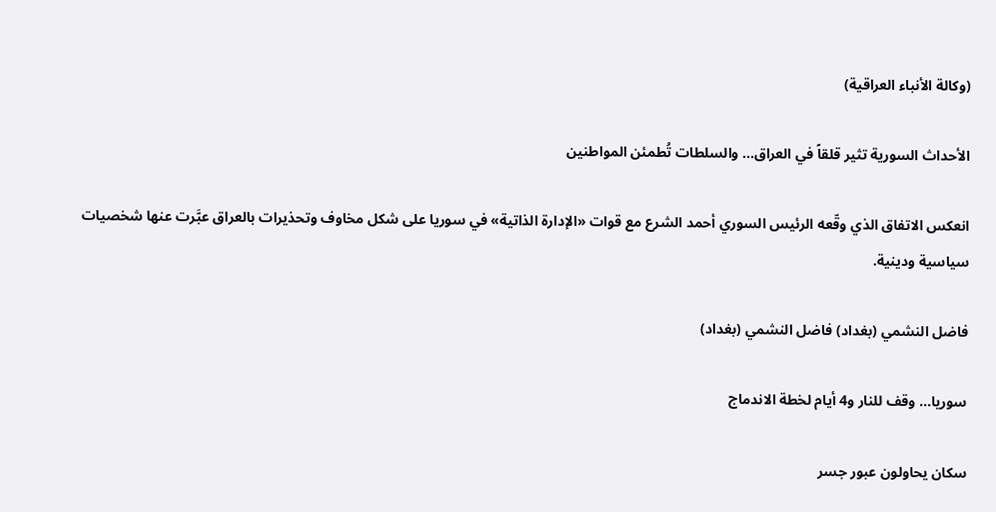(وكالة الأنباء العراقية)

الأحداث السورية تثير قلقاً في العراق... والسلطات تُطمئن المواطنين

انعكس الاتفاق الذي وقّعه الرئيس السوري أحمد الشرع مع قوات «الإدارة الذاتية» في سوريا على شكل مخاوف وتحذيرات بالعراق عبَّرت عنها شخصيات سياسية ودينية.

فاضل النشمي (بغداد) فاضل النشمي (بغداد)

سوريا... وقف للنار و4 أيام لخطة الاندماج

سكان يحاولون عبور جسر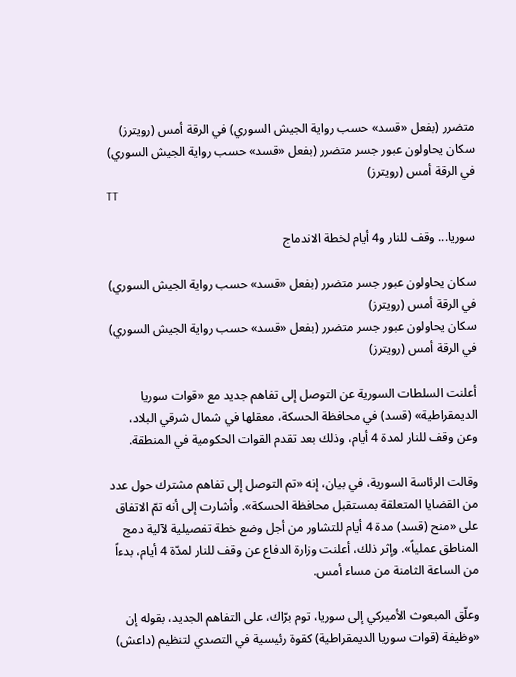متضرر (بفعل «قسد» حسب رواية الجيش السوري) في الرقة أمس (رويترز)
سكان يحاولون عبور جسر متضرر (بفعل «قسد» حسب رواية الجيش السوري) في الرقة أمس (رويترز)
TT

سوريا... وقف للنار و4 أيام لخطة الاندماج

سكان يحاولون عبور جسر متضرر (بفعل «قسد» حسب رواية الجيش السوري) في الرقة أمس (رويترز)
سكان يحاولون عبور جسر متضرر (بفعل «قسد» حسب رواية الجيش السوري) في الرقة أمس (رويترز)

أعلنت السلطات السورية عن التوصل إلى تفاهم جديد مع «قوات سوريا الديمقراطية» (قسد) في محافظة الحسكة، معقلها في شمال شرقي البلاد، وعن وقف للنار لمدة 4 أيام، وذلك بعد تقدم القوات الحكومية في المنطقة.

وقالت الرئاسة السورية، في بيان، إنه «تم التوصل إلى تفاهم مشترك حول عدد من القضايا المتعلقة بمستقبل محافظة الحسكة». وأشارت إلى أنه تمّ الاتفاق على «منح (قسد) مدة 4 أيام للتشاور من أجل وضع خطة تفصيلية لآلية دمج المناطق عملياً». وإثر ذلك، أعلنت وزارة الدفاع عن وقف للنار لمدّة 4 أيام، بدءاً من الساعة الثامنة من مساء أمس.

وعلّق المبعوث الأميركي إلى سوريا، توم برّاك، على التفاهم الجديد، بقوله إن «وظيفة (قوات سوريا الديمقراطية) كقوة رئيسية في التصدي لتنظيم (داعش)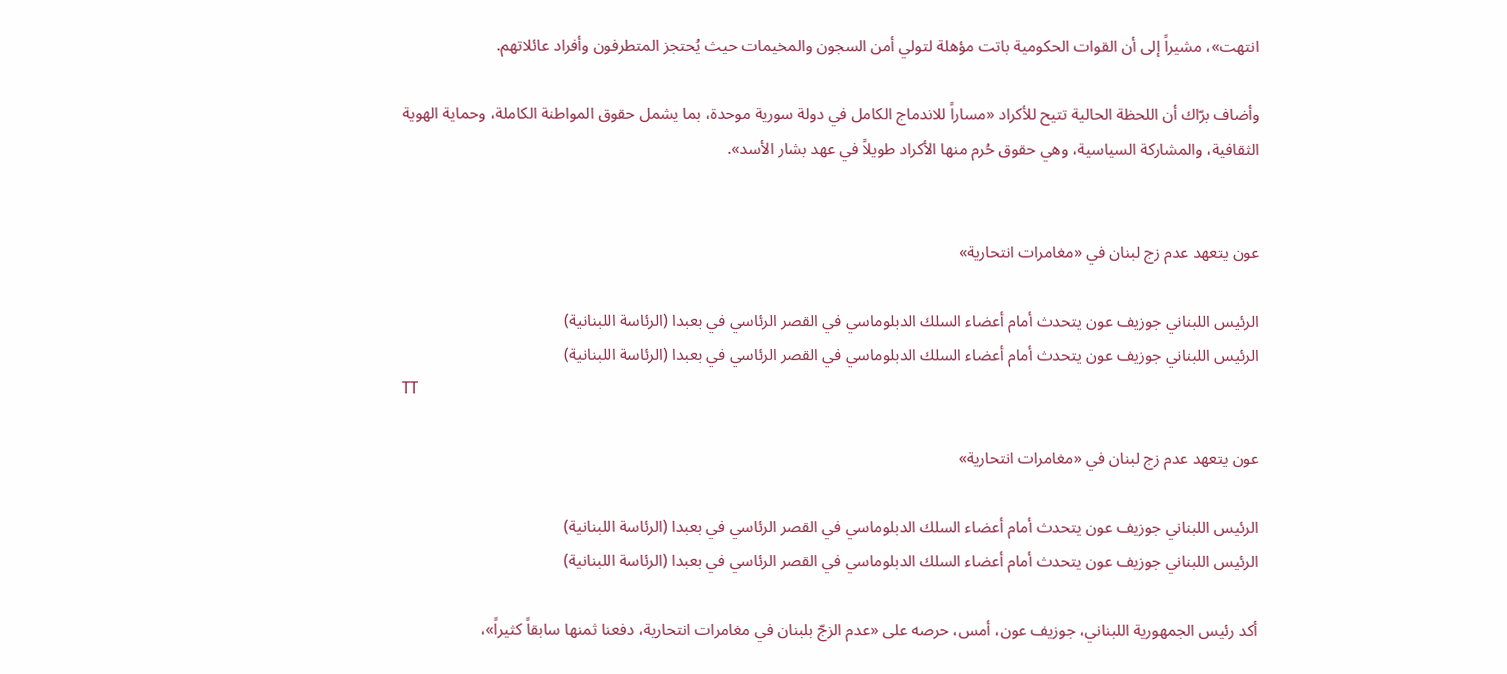انتهت»، مشيراً إلى أن القوات الحكومية باتت مؤهلة لتولي أمن السجون والمخيمات حيث يُحتجز المتطرفون وأفراد عائلاتهم.

وأضاف برّاك أن اللحظة الحالية تتيح للأكراد «مساراً للاندماج الكامل في دولة سورية موحدة، بما يشمل حقوق المواطنة الكاملة، وحماية الهوية الثقافية، والمشاركة السياسية، وهي حقوق حُرم منها الأكراد طويلاً في عهد بشار الأسد».


عون يتعهد عدم زج لبنان في «مغامرات انتحارية»

الرئيس اللبناني جوزيف عون يتحدث أمام أعضاء السلك الدبلوماسي في القصر الرئاسي في بعبدا (الرئاسة اللبنانية)
الرئيس اللبناني جوزيف عون يتحدث أمام أعضاء السلك الدبلوماسي في القصر الرئاسي في بعبدا (الرئاسة اللبنانية)
TT

عون يتعهد عدم زج لبنان في «مغامرات انتحارية»

الرئيس اللبناني جوزيف عون يتحدث أمام أعضاء السلك الدبلوماسي في القصر الرئاسي في بعبدا (الرئاسة اللبنانية)
الرئيس اللبناني جوزيف عون يتحدث أمام أعضاء السلك الدبلوماسي في القصر الرئاسي في بعبدا (الرئاسة اللبنانية)

أكد رئيس الجمهورية اللبناني، جوزيف عون، أمس، حرصه على «عدم الزجّ بلبنان في مغامرات انتحارية، دفعنا ثمنها سابقاً كثيراً»،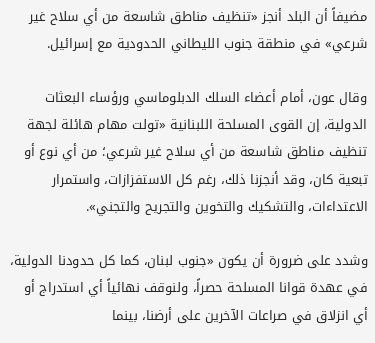مضيفاً أن البلد أنجز «تنظيف مناطق شاسعة من أي سلاح غير شرعي» في منطقة جنوب الليطاني الحدودية مع إسرائيل.

وقال عون، أمام أعضاء السلك الدبلوماسي ورؤساء البعثات الدولية، إن القوى المسلحة اللبنانية «تولت مهام هائلة لجهة تنظيف مناطق شاسعة من أي سلاح غير شرعي؛ من أي نوع أو تبعية كان، وقد أنجزنا ذلك، رغم كل الاستفزازات، واستمرار الاعتداءات، والتشكيك والتخوين والتجريح والتجني».

وشدد على ضرورة أن يكون «جنوب لبنان، كما كل حدودنا الدولية، في عهدة قوانا المسلحة حصراً، ولنوقف نهائياً أي استدراج أو أي انزلاق في صراعات الآخرين على أرضنا، بينما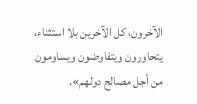الآخرون، كل الآخرين بلا استثناء، يتحاورون ويتفاوضون ويساومون من أجل مصالح دولهم».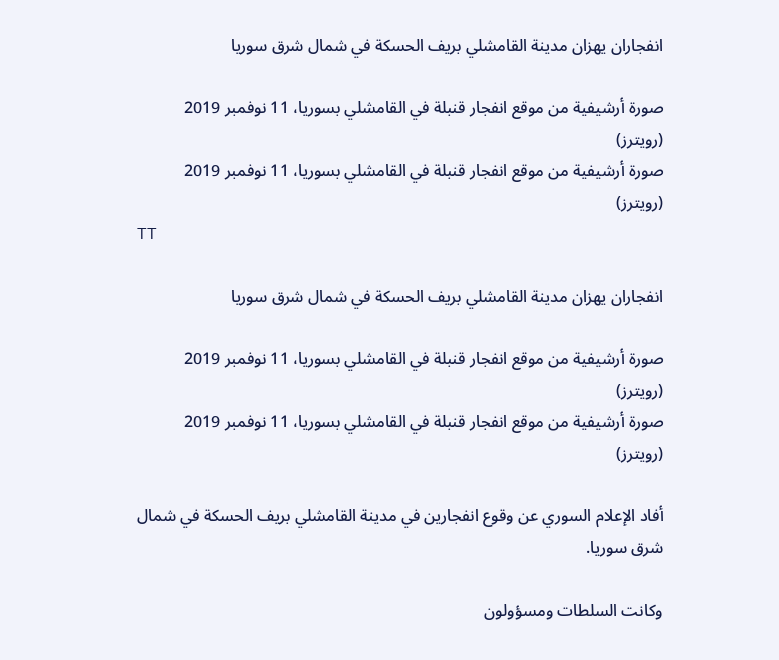انفجاران يهزان مدينة القامشلي بريف الحسكة في شمال شرق سوريا

صورة أرشيفية من موقع انفجار قنبلة في القامشلي بسوريا، 11 نوفمبر 2019 (رويترز)
صورة أرشيفية من موقع انفجار قنبلة في القامشلي بسوريا، 11 نوفمبر 2019 (رويترز)
TT

انفجاران يهزان مدينة القامشلي بريف الحسكة في شمال شرق سوريا

صورة أرشيفية من موقع انفجار قنبلة في القامشلي بسوريا، 11 نوفمبر 2019 (رويترز)
صورة أرشيفية من موقع انفجار قنبلة في القامشلي بسوريا، 11 نوفمبر 2019 (رويترز)

أفاد الإعلام السوري عن وقوع انفجارين في مدينة القامشلي بريف الحسكة في شمال شرق سوريا.

وكانت السلطات ومسؤولون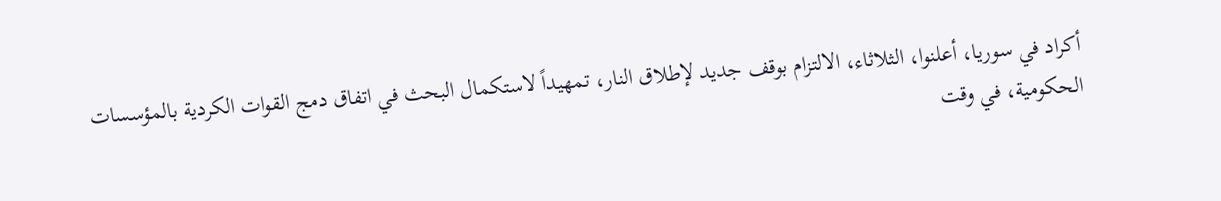أكراد في سوريا، أعلنوا، الثلاثاء، الالتزام بوقف جديد لإطلاق النار، تمهيداً لاستكمال البحث في اتفاق دمج القوات الكردية بالمؤسسات الحكومية، في وقت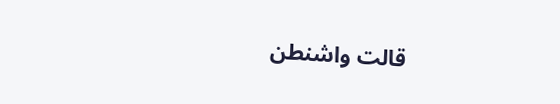قالت واشنطن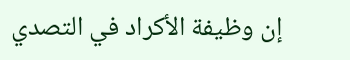إن وظيفة الأكراد في التصدي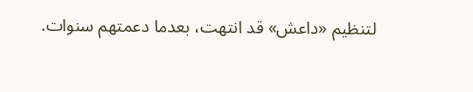لتنظيم «داعش» قد انتهت، بعدما دعمتهم سنوات.